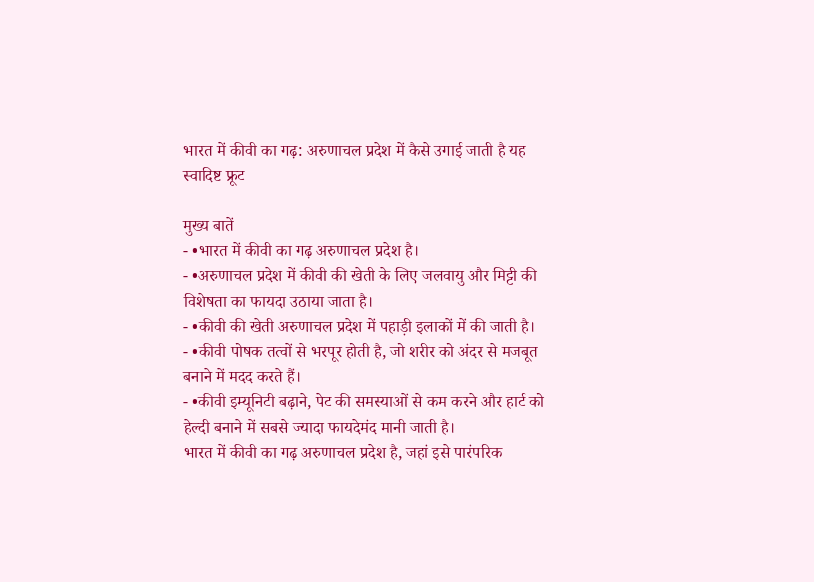भारत में कीवी का गढ़: अरुणाचल प्रदेश में कैसे उगाई जाती है यह स्वादिष्ट फ्रूट

मुख्य बातें
- •भारत में कीवी का गढ़ अरुणाचल प्रदेश है।
- •अरुणाचल प्रदेश में कीवी की खेती के लिए जलवायु और मिट्टी की विशेषता का फायदा उठाया जाता है।
- •कीवी की खेती अरुणाचल प्रदेश में पहाड़ी इलाकों में की जाती है।
- •कीवी पोषक तत्वों से भरपूर होती है, जो शरीर को अंदर से मजबूत बनाने में मदद करते हैं।
- •कीवी इम्यूनिटी बढ़ाने, पेट की समस्याओं से कम करने और हार्ट को हेल्दी बनाने में सबसे ज्यादा फायदेमंद मानी जाती है।
भारत में कीवी का गढ़ अरुणाचल प्रदेश है, जहां इसे पारंपरिक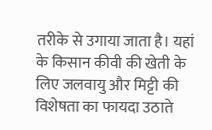तरीके से उगाया जाता है। यहां के किसान कीवी की खेती के लिए जलवायु और मिट्टी की विशेषता का फायदा उठाते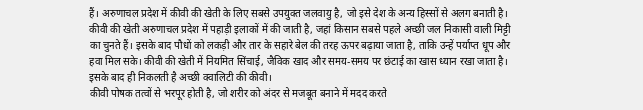हैं। अरुणाचल प्रदेश में कीवी की खेती के लिए सबसे उपयुक्त जलवायु है, जो इसे देश के अन्य हिस्सों से अलग बनाती है।
कीवी की खेती अरुणाचल प्रदेश में पहाड़ी इलाकों में की जाती है, जहां किसान सबसे पहले अच्छी जल निकासी वाली मिट्टी का चुनते हैं। इसके बाद पौधों को लकड़ी और तार के सहारे बेल की तरह ऊपर बढ़ाया जाता है, ताकि उन्हें पर्याप्त धूप और हवा मिल सके। कीवी की खेती में नियमित सिंचाई, जैविक खाद और समय-समय पर छंटाई का खास ध्यान रखा जाता है। इसके बाद ही निकलती है अच्छी क्वालिटी की कीवी।
कीवी पोषक तत्वों से भरपूर होती है, जो शरीर को अंदर से मजबूत बनाने में मदद करते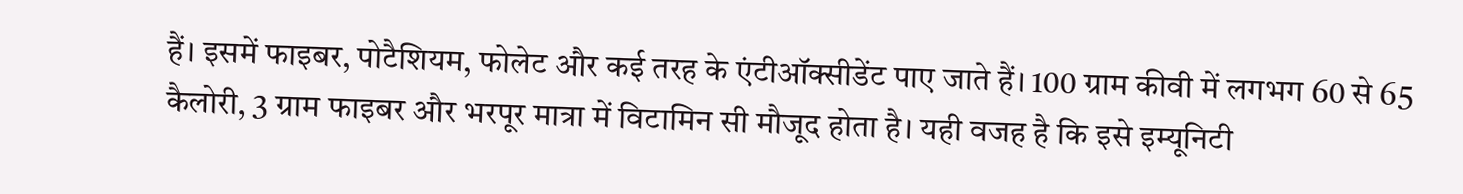हैं। इसमें फाइबर, पोटैशियम, फोलेट और कई तरह के एंटीऑक्सीडेंट पाए जाते हैं। 100 ग्राम कीवी में लगभग 60 से 65 कैलोरी, 3 ग्राम फाइबर और भरपूर मात्रा में विटामिन सी मौजूद होता है। यही वजह है कि इसे इम्यूनिटी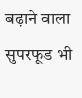बढ़ाने वाला सुपरफूड भी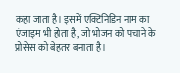कहा जाता है। इसमें एक्टिनिडिन नाम का एंजाइम भी होता है, जो भोजन को पचाने के प्रोसेस को बेहतर बनाता है।